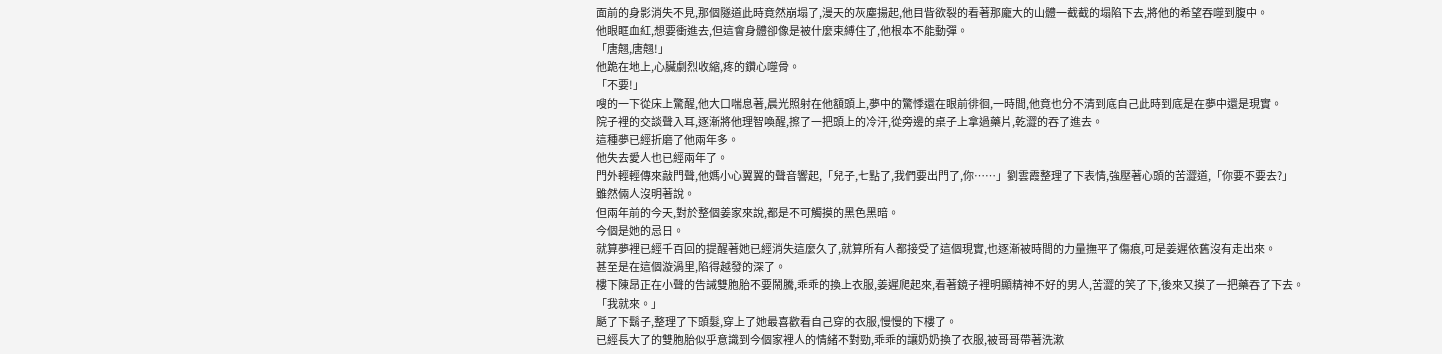面前的身影消失不見,那個隧道此時竟然崩塌了,漫天的灰塵揚起,他目眥欲裂的看著那龐大的山體一截截的塌陷下去,將他的希望吞噬到腹中。
他眼眶血紅,想要衝進去,但這會身體卻像是被什麼束縛住了,他根本不能動彈。
「唐翹,唐翹!」
他跪在地上,心臟劇烈收縮,疼的鑽心噬骨。
「不要!」
嗖的一下從床上驚醒,他大口喘息著,晨光照射在他額頭上,夢中的驚悸還在眼前徘徊,一時間,他竟也分不清到底自己此時到底是在夢中還是現實。
院子裡的交談聲入耳,逐漸將他理智喚醒,擦了一把頭上的冷汗,從旁邊的桌子上拿過藥片,乾澀的吞了進去。
這種夢已經折磨了他兩年多。
他失去愛人也已經兩年了。
門外輕輕傳來敲門聲,他媽小心翼翼的聲音響起,「兒子,七點了,我們要出門了,你……」劉雲霞整理了下表情,強壓著心頭的苦澀道,「你要不要去?」
雖然倆人沒明著說。
但兩年前的今天,對於整個姜家來說,都是不可觸摸的黑色黑暗。
今個是她的忌日。
就算夢裡已經千百回的提醒著她已經消失這麼久了,就算所有人都接受了這個現實,也逐漸被時間的力量撫平了傷痕,可是姜遲依舊沒有走出來。
甚至是在這個漩渦里,陷得越發的深了。
樓下陳昂正在小聲的告誡雙胞胎不要鬧騰,乖乖的換上衣服,姜遲爬起來,看著鏡子裡明顯精神不好的男人,苦澀的笑了下,後來又摸了一把藥吞了下去。
「我就來。」
颳了下鬍子,整理了下頭髮,穿上了她最喜歡看自己穿的衣服,慢慢的下樓了。
已經長大了的雙胞胎似乎意識到今個家裡人的情緒不對勁,乖乖的讓奶奶換了衣服,被哥哥帶著洗漱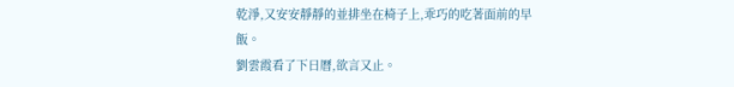乾淨,又安安靜靜的並排坐在椅子上,乖巧的吃著面前的早飯。
劉雲霞看了下日曆,欲言又止。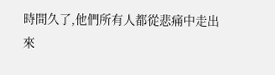時間久了,他們所有人都從悲痛中走出來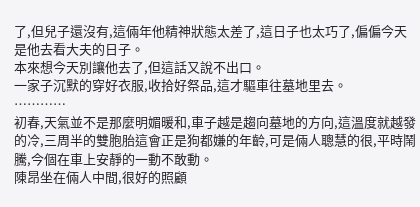了,但兒子還沒有,這倆年他精神狀態太差了,這日子也太巧了,偏偏今天是他去看大夫的日子。
本來想今天別讓他去了,但這話又說不出口。
一家子沉默的穿好衣服,收拾好祭品,這才驅車往墓地里去。
…………
初春,天氣並不是那麼明媚暖和,車子越是趨向墓地的方向,這溫度就越發的冷,三周半的雙胞胎這會正是狗都嫌的年齡,可是倆人聰慧的很,平時鬧騰,今個在車上安靜的一動不敢動。
陳昂坐在倆人中間,很好的照顧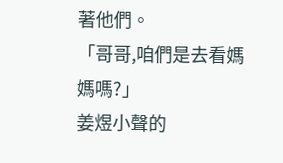著他們。
「哥哥,咱們是去看媽媽嗎?」
姜煜小聲的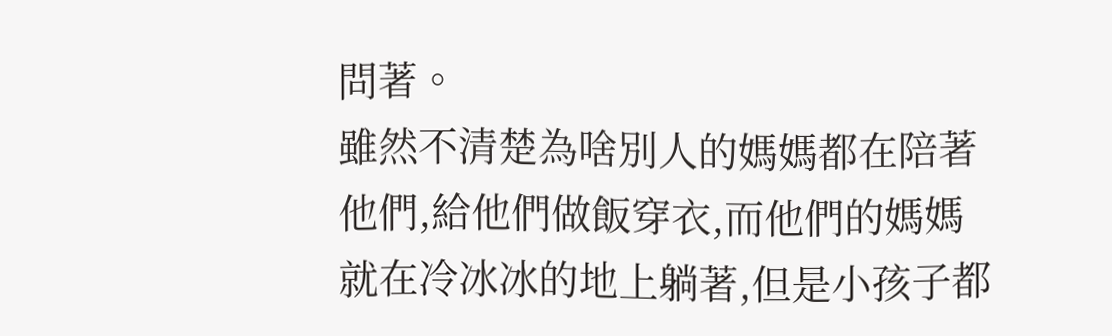問著。
雖然不清楚為啥別人的媽媽都在陪著他們,給他們做飯穿衣,而他們的媽媽就在冷冰冰的地上躺著,但是小孩子都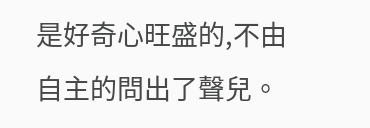是好奇心旺盛的,不由自主的問出了聲兒。